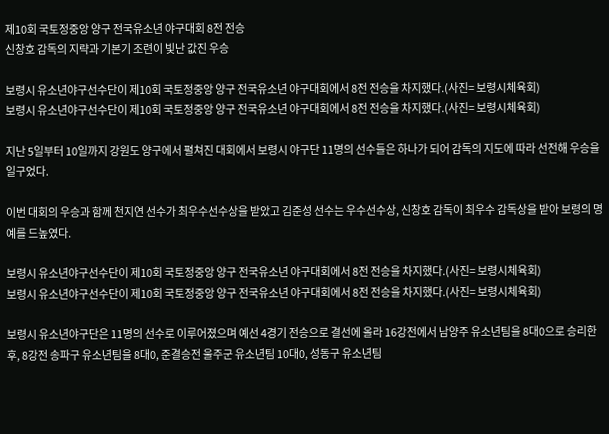제10회 국토정중앙 양구 전국유소년 야구대회 8전 전승
신창호 감독의 지략과 기본기 조련이 빛난 값진 우승

보령시 유소년야구선수단이 제10회 국토정중앙 양구 전국유소년 야구대회에서 8전 전승을 차지했다.(사진= 보령시체육회)
보령시 유소년야구선수단이 제10회 국토정중앙 양구 전국유소년 야구대회에서 8전 전승을 차지했다.(사진= 보령시체육회)

지난 5일부터 10일까지 강원도 양구에서 펼쳐진 대회에서 보령시 야구단 11명의 선수들은 하나가 되어 감독의 지도에 따라 선전해 우승을 일구었다.

이번 대회의 우승과 함께 천지연 선수가 최우수선수상을 받았고 김준성 선수는 우수선수상, 신창호 감독이 최우수 감독상을 받아 보령의 명예를 드높였다.

보령시 유소년야구선수단이 제10회 국토정중앙 양구 전국유소년 야구대회에서 8전 전승을 차지했다.(사진= 보령시체육회)
보령시 유소년야구선수단이 제10회 국토정중앙 양구 전국유소년 야구대회에서 8전 전승을 차지했다.(사진= 보령시체육회)

보령시 유소년야구단은 11명의 선수로 이루어졌으며 예선 4경기 전승으로 결선에 올라 16강전에서 남양주 유소년팀을 8대0으로 승리한 후, 8강전 송파구 유소년팀을 8대0, 준결승전 울주군 유소년팀 10대0, 성동구 유소년팀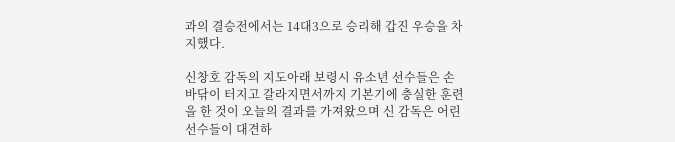과의 결승전에서는 14대3으로 승리해 갑진 우승을 차지했다.

신창호 감독의 지도아래 보령시 유소년 선수들은 손바닦이 터지고 갈라지면서까지 기본기에 충실한 훈련을 한 것이 오늘의 결과를 가져왔으며 신 감독은 어린 선수들이 대견하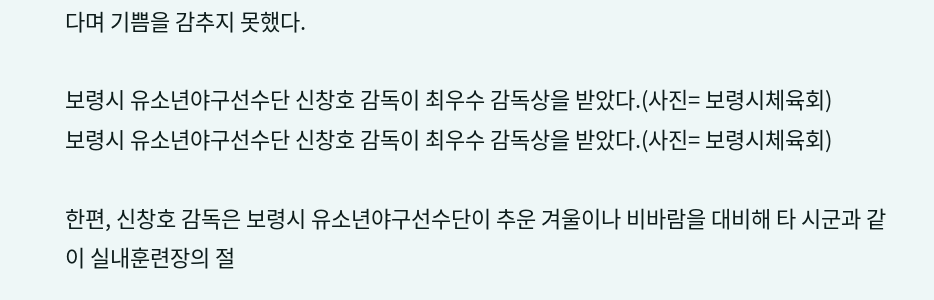다며 기쁨을 감추지 못했다.

보령시 유소년야구선수단 신창호 감독이 최우수 감독상을 받았다.(사진= 보령시체육회)
보령시 유소년야구선수단 신창호 감독이 최우수 감독상을 받았다.(사진= 보령시체육회)

한편, 신창호 감독은 보령시 유소년야구선수단이 추운 겨울이나 비바람을 대비해 타 시군과 같이 실내훈련장의 절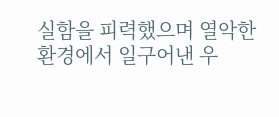실함을 피력했으며 열악한 환경에서 일구어낸 우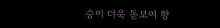승이 더욱 돋보여 향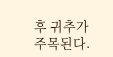후 귀추가 주목된다.